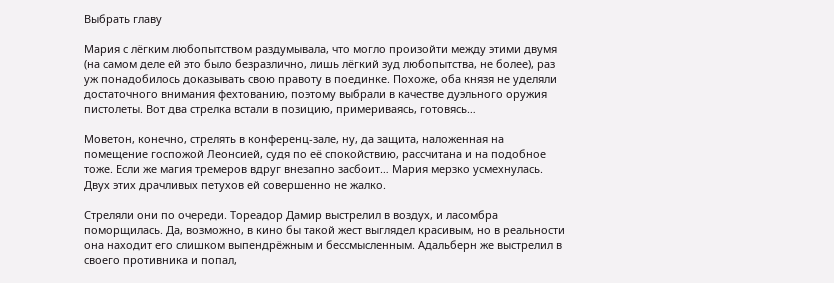Выбрать главу

Мария с лёгким любопытством раздумывала, что могло произойти между этими двумя (на самом деле ей это было безразлично, лишь лёгкий зуд любопытства, не более), раз уж понадобилось доказывать свою правоту в поединке. Похоже, оба князя не уделяли достаточного внимания фехтованию, поэтому выбрали в качестве дуэльного оружия пистолеты. Вот два стрелка встали в позицию, примериваясь, готовясь…

Моветон, конечно, стрелять в конференц-зале, ну, да защита, наложенная на помещение госпожой Леонсией, судя по её спокойствию, рассчитана и на подобное тоже. Если же магия тремеров вдруг внезапно засбоит… Мария мерзко усмехнулась. Двух этих драчливых петухов ей совершенно не жалко.

Стреляли они по очереди. Тореадор Дамир выстрелил в воздух, и ласомбра поморщилась. Да, возможно, в кино бы такой жест выглядел красивым, но в реальности она находит его слишком выпендрёжным и бессмысленным. Адальберн же выстрелил в своего противника и попал,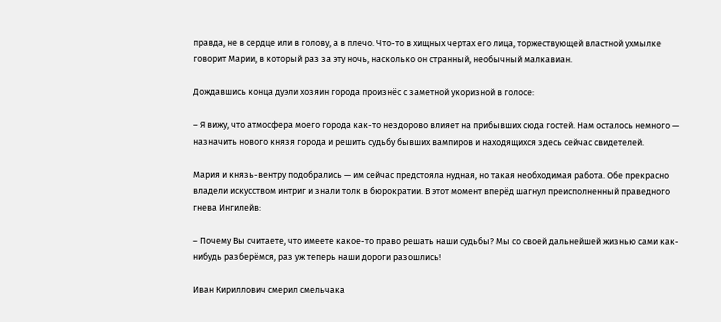правда, не в сердце или в голову, а в плечо. Что-то в хищных чертах его лица, торжествующей властной ухмылке говорит Марии, в который раз за эту ночь, насколько он странный, необычный малкавиан.

Дождавшись конца дуэли хозяин города произнёс с заметной укоризной в голосе:

– Я вижу, что атмосфера моего города как-то нездорово влияет на прибывших сюда гостей. Нам осталось немного — назначить нового князя города и решить судьбу бывших вампиров и находящихся здесь сейчас свидетелей.

Мария и князь-вентру подобрались — им сейчас предстояла нудная, но такая необходимая работа. Обе прекрасно владели искусством интриг и знали толк в бюрократии. В этот момент вперёд шагнул преисполненный праведного гнева Ингилейв:

– Почему Вы считаете, что имеете какое-то право решать наши судьбы? Мы со своей дальнейшей жизнью сами как-нибудь разберёмся, раз уж теперь наши дороги разошлись!

Иван Кириллович смерил смельчака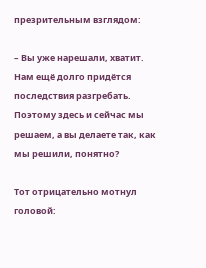презрительным взглядом:

– Вы уже нарешали, хватит. Нам ещё долго придётся последствия разгребать. Поэтому здесь и сейчас мы решаем, а вы делаете так, как мы решили, понятно?

Тот отрицательно мотнул головой: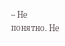– Не понятно. Не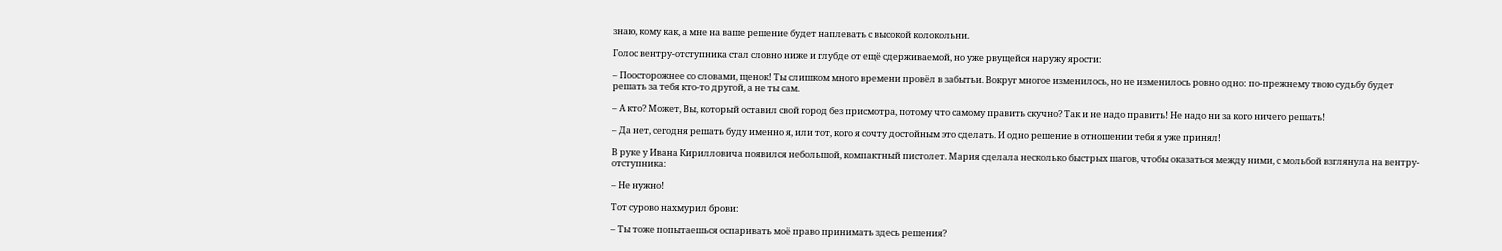знаю, кому как, а мне на ваше решение будет наплевать с высокой колокольни.

Голос вентру-отступника стал словно ниже и глубде от ещё сдерживаемой, но уже рвущейся наружу ярости:

– Поосторожнее со словами, щенок! Ты слишком много времени провёл в забытьи. Вокруг многое изменилось, но не изменилось ровно одно: по-прежнему твою судьбу будет решать за тебя кто-то другой, а не ты сам.

– А кто? Может, Вы, который оставил свой город без присмотра, потому что самому править скучно? Так и не надо править! Не надо ни за кого ничего решать!

– Да нет, сегодня решать буду именно я, или тот, кого я сочту достойным это сделать. И одно решение в отношении тебя я уже принял!

В руке у Ивана Кирилловича появился небольшой, компактный пистолет. Мария сделала несколько быстрых шагов, чтобы оказаться между ними, с мольбой взглянула на вентру-отступника:

– Не нужно!

Тот сурово нахмурил брови:

– Ты тоже попытаешься оспаривать моё право принимать здесь решения?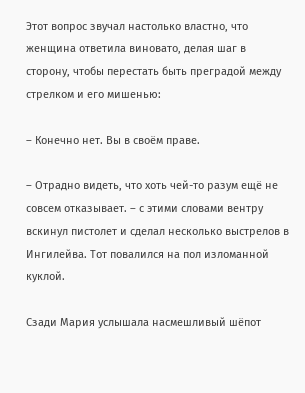Этот вопрос звучал настолько властно, что женщина ответила виновато, делая шаг в сторону, чтобы перестать быть преградой между стрелком и его мишенью:

– Конечно нет. Вы в своём праве.

– Отрадно видеть, что хоть чей-то разум ещё не совсем отказывает. – с этими словами вентру вскинул пистолет и сделал несколько выстрелов в Ингилейва. Тот повалился на пол изломанной куклой.

Сзади Мария услышала насмешливый шёпот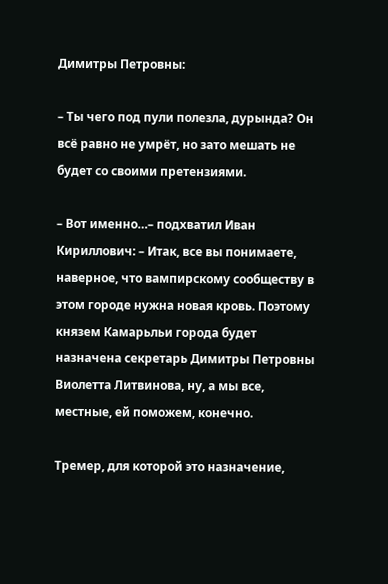Димитры Петровны:

– Ты чего под пули полезла, дурында? Он всё равно не умрёт, но зато мешать не будет со своими претензиями.

– Вот именно…– подхватил Иван Кириллович: – Итак, все вы понимаете, наверное, что вампирскому сообществу в этом городе нужна новая кровь. Поэтому князем Камарьльи города будет назначена секретарь Димитры Петровны Виолетта Литвинова, ну, а мы все, местные, ей поможем, конечно.

Тремер, для которой это назначение,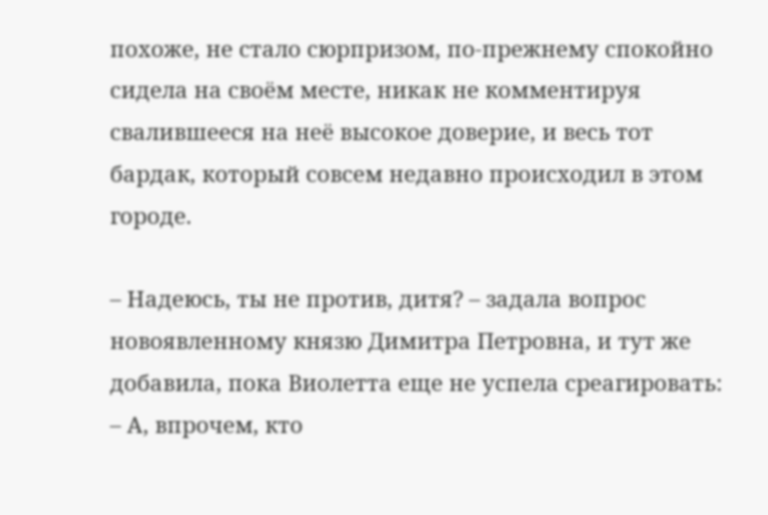похоже, не стало сюрпризом, по-прежнему спокойно сидела на своём месте, никак не комментируя свалившееся на неё высокое доверие, и весь тот бардак, который совсем недавно происходил в этом городе.

– Надеюсь, ты не против, дитя? – задала вопрос новоявленному князю Димитра Петровна, и тут же добавила, пока Виолетта еще не успела среагировать: – А, впрочем, кто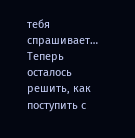тебя спрашивает… Теперь осталось решить, как поступить с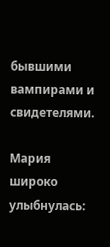бывшими вампирами и свидетелями.

Мария широко улыбнулась: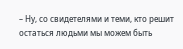– Ну, со свидетелями и теми, кто решит остаться людьми мы можем быть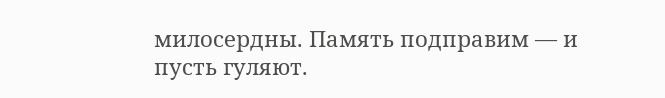милосердны. Память подправим — и пусть гуляют.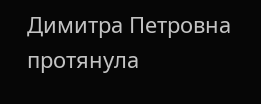Димитра Петровна протянула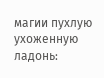магии пухлую ухоженную ладонь: